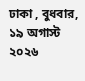ঢাকা , বুধবার, ১৯ অগাস্ট ২০২৬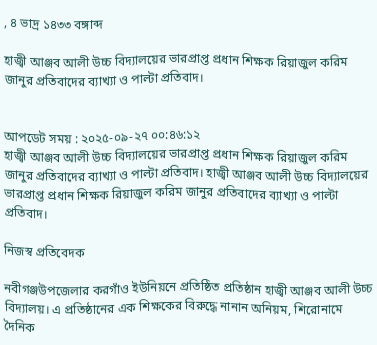, ৪ ভাদ্র ১৪৩৩ বঙ্গাব্দ

হাজ্বী আঞ্জব আলী উচ্চ বিদ্যালয়ের ভারপ্রাপ্ত প্রধান শিক্ষক রিয়াজুল করিম জানুর প্রতিবাদের ব্যাখ্যা ও পাল্টা প্রতিবাদ।


আপডেট সময় : ২০২৫-০৯-২৭ ০০:৪৬:১২
হাজ্বী আঞ্জব আলী উচ্চ বিদ্যালয়ের ভারপ্রাপ্ত প্রধান শিক্ষক রিয়াজুল করিম জানুর প্রতিবাদের ব্যাখ্যা ও পাল্টা প্রতিবাদ। হাজ্বী আঞ্জব আলী উচ্চ বিদ্যালয়ের ভারপ্রাপ্ত প্রধান শিক্ষক রিয়াজুল করিম জানুর প্রতিবাদের ব্যাখ্যা ও পাল্টা প্রতিবাদ।

নিজস্ব প্রতিবেদক

নবীগঞ্জউপজেলার করগাঁও ইউনিয়নে প্রতিষ্ঠিত প্রতিষ্ঠান হাজ্বী আঞ্জব আলী উচ্চ বিদ্যালয়। এ প্রতিষ্ঠানের এক শিক্ষকের বিরুদ্ধে নানান অনিয়ম, শিরোনামে দৈনিক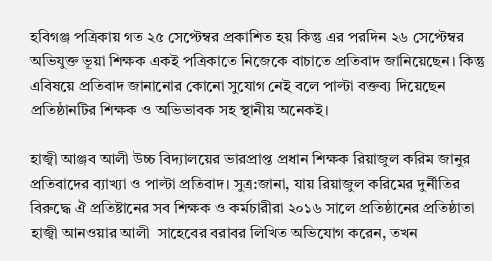হবিগঞ্জ পত্রিকায় গত ২৫ সেপ্টেম্বর প্রকাশিত হয় কিন্তু এর পরদিন ২৬ সেপ্টেম্বর অভিযুক্ত ভূয়া শিক্ষক একই পত্রিকাতে নিজেকে বাচাতে প্রতিবাদ জানিয়েছেন। কিন্তু এবিষয়ে প্রতিবাদ জানানোর কোনো সুযোগ নেই বলে পাল্টা বক্তব্য দিয়েছেন প্রতিষ্ঠানটির শিক্ষক ও অভিভাবক সহ স্থানীয় অনেকই।

হাজ্বী আঞ্জব আলী উচ্চ বিদ্যালয়ের ভারপ্রাপ্ত প্রধান শিক্ষক রিয়াজুল করিম জানুর প্রতিবাদের ব্যাখ্যা ও পাল্টা প্রতিবাদ। সুত্র:জানা, যায় রিয়াজুল করিমের দুর্নীতির বিরুদ্ধে ঐ প্রতিষ্টানের সব শিক্ষক ও কর্মচারীরা ২০১৬ সালে প্রতিষ্ঠানের প্রতিষ্ঠাতা হাজ্বী আনওয়ার আলী  সাহেবের বরাবর লিখিত অভিযোগ করেন, তখন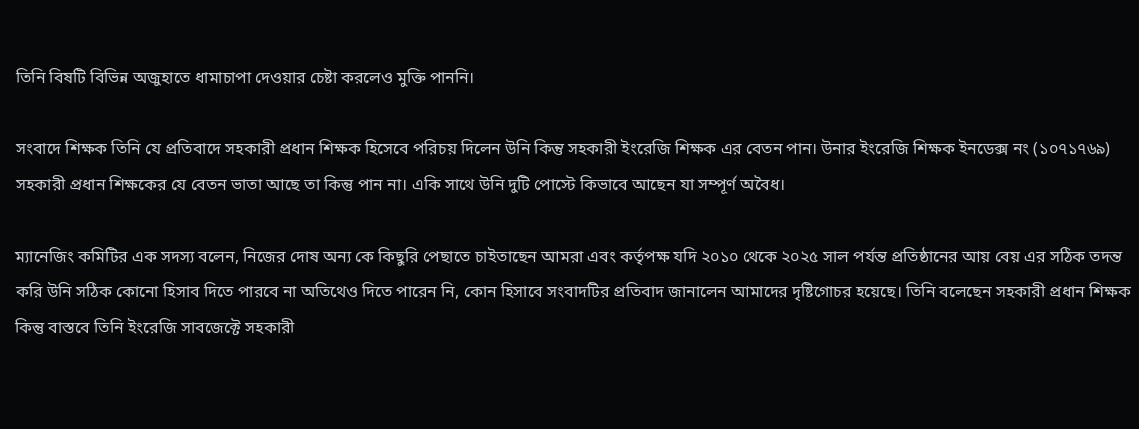তিনি বিষটি বিভিন্ন অজুহাতে ধামাচাপা দেওয়ার চেষ্টা করলেও মুক্তি পাননি।

সংবাদে শিক্ষক তিনি যে প্রতিবাদে সহকারী প্রধান শিক্ষক হিসেবে পরিচয় দিলেন উনি কিন্তু সহকারী ইংরেজি শিক্ষক এর বেতন পান। উনার ইংরেজি শিক্ষক ইনডেক্স নং (১০৭১৭৬৯) সহকারী প্রধান শিক্ষকের যে বেতন ভাতা আছে তা কিন্তু পান না। একি সাথে উনি দুটি পোস্টে কিভাবে আছেন যা সম্পূর্ণ অবৈধ।

ম্যানেজিং কমিটির এক সদস্য বলেন, নিজের দোষ অন্য কে কিছুরি পেছাতে চাইতাছেন আমরা এবং কর্তৃপক্ষ যদি ২০১০ থেকে ২০২৫ সাল পর্যন্ত প্রতিষ্ঠানের আয় বেয় এর সঠিক তদন্ত করি উনি সঠিক কোনো হিসাব দিতে পারবে না অতিথেও দিতে পারেন নি, কোন হিসাবে সংবাদটির প্রতিবাদ জানালেন আমাদের দৃষ্টিগোচর হয়েছে। তিনি বলেছেন সহকারী প্রধান শিক্ষক কিন্তু বাস্তবে তিনি ইংরেজি সাবজেক্টে সহকারী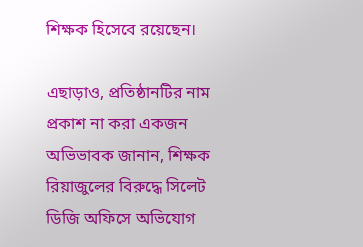শিক্ষক হিসেবে রয়েছেন।

এছাড়াও, প্রতিষ্ঠানটির নাম প্রকাশ না করা একজন অভিভাবক জানান, শিক্ষক রিয়াজুলের বিরুদ্ধে সিলেট ডিজি অফিসে অভিযোগ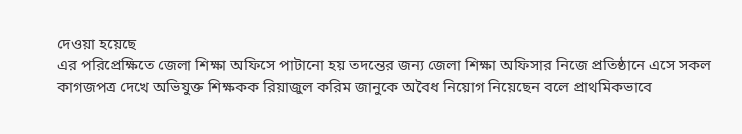দেওয়া হয়েছে
এর পরিপ্রেক্ষিতে জেলা শিক্ষা অফিসে পাটানো হয় তদন্তের জন্য জেলা শিক্ষা অফিসার নিজে প্রতিষ্ঠানে এসে সকল কাগজপত্র দেখে অভিযুক্ত শিক্ষকক রিয়াজুল করিম জানুকে অবৈধ নিয়োগ নিয়েছেন বলে প্রাথমিকভাবে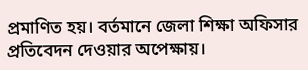প্রমাণিত হয়। বর্তমানে জেলা শিক্ষা অফিসার প্রতিবেদন দেওয়ার অপেক্ষায়।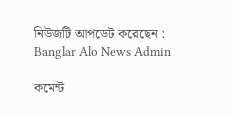নিউজটি আপডেট করেছেন : Banglar Alo News Admin

কমেন্ট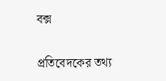বক্স

প্রতিবেদকের তথ্য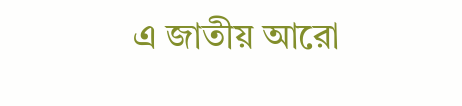এ জাতীয় আরো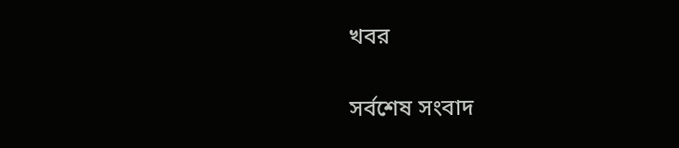খবর

সর্বশেষ সংবাদ